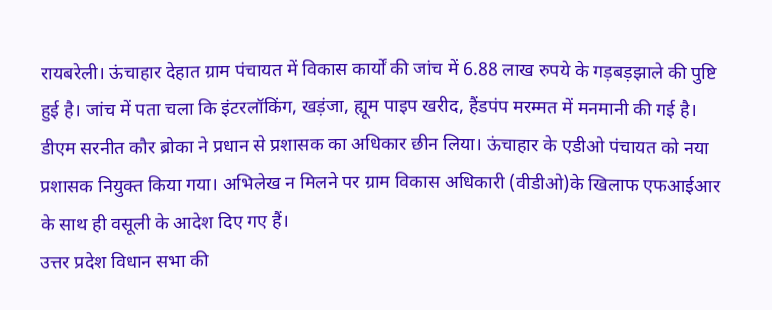रायबरेली। ऊंचाहार देहात ग्राम पंचायत में विकास कार्यों की जांच में 6.88 लाख रुपये के गड़बड़झाले की पुष्टि हुई है। जांच में पता चला कि इंटरलॉकिंग, खड़ंजा, ह्यूम पाइप खरीद, हैंडपंप मरम्मत में मनमानी की गई है। डीएम सरनीत कौर ब्रोका ने प्रधान से प्रशासक का अधिकार छीन लिया। ऊंचाहार के एडीओ पंचायत को नया प्रशासक नियुक्त किया गया। अभिलेख न मिलने पर ग्राम विकास अधिकारी (वीडीओ)के खिलाफ एफआईआर के साथ ही वसूली के आदेश दिए गए हैं।
उत्तर प्रदेश विधान सभा की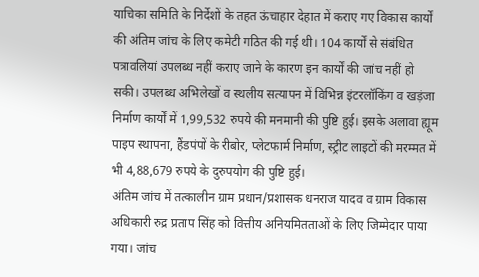याचिका समिति के निर्देशों के तहत ऊंचाहार देहात में कराए गए विकास कार्यों की अंतिम जांच के लिए कमेटी गठित की गई थी। 104 कार्यों से संबंधित पत्रावलियां उपलब्ध नहीं कराए जाने के कारण इन कार्यों की जांच नहीं हो सकी। उपलब्ध अभिलेखों व स्थलीय सत्यापन में विभिन्न इंटरलॉकिंग व खड़ंजा निर्माण कार्यों में 1,99,532 रुपये की मनमानी की पुष्टि हुई। इसके अलावा ह्यूम पाइप स्थापना, हैंडपंपों के रीबोर, प्लेटफार्म निर्माण, स्ट्रीट लाइटों की मरम्मत में भी 4,88,679 रुपये के दुरुपयोग की पुष्टि हुई।
अंतिम जांच में तत्कालीन ग्राम प्रधान/प्रशासक धनराज यादव व ग्राम विकास अधिकारी रुद्र प्रताप सिंह को वित्तीय अनियमितताओं के लिए जिम्मेदार पाया गया। जांच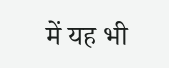में यह भी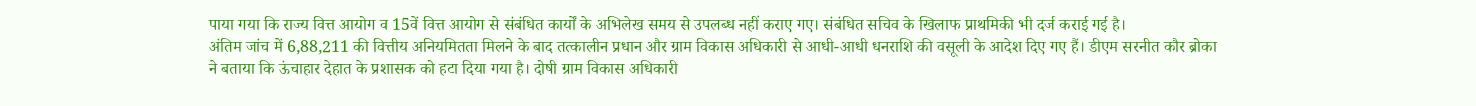पाया गया कि राज्य वित्त आयोग व 15वें वित्त आयोग से संबंधित कार्यों के अभिलेख समय से उपलब्ध नहीं कराए गए। संबंधित सचिव के खिलाफ प्राथमिकी भी दर्ज कराई गई है।
अंतिम जांच में 6,88,211 की वित्तीय अनियमितता मिलने के बाद तत्कालीन प्रधान और ग्राम विकास अधिकारी से आधी-आधी धनराशि की वसूली के आदेश दिए गए हैं। डीएम सरनीत कौर ब्रोका ने बताया कि ऊंचाहार देहात के प्रशासक को हटा दिया गया है। दोषी ग्राम विकास अधिकारी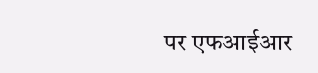पर एफआईआर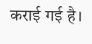कराई गई है।